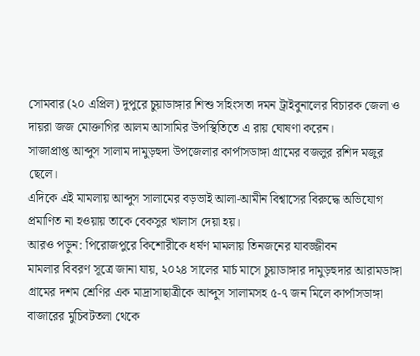সোমবার (২০ এপ্রিল) দুপুরে চুয়াডাঙ্গার শিশু সহিংসতা দমন ট্রাইবুনালের বিচারক জেলা ও দায়রা জজ মোক্তাগির আলম আসামির উপস্থিতিতে এ রায় ঘোষণা করেন।
সাজাপ্রাপ্ত আব্দুস সালাম দামুড়হুদা উপজেলার কার্পাসডাঙ্গা গ্রামের বজলুর রশিদ মজুর ছেলে।
এদিকে এই মামলায় আব্দুস সালামের বড়ভাই আলা-আমীন বিশ্বাসের বিরুদ্ধে অভিযোগ প্রমাণিত না হওয়ায় তাকে বেকসুর খালাস দেয়া হয়।
আরও পড়ুন: পিরোজপুরে কিশোরীকে ধর্ষণ মামলায় তিনজনের যাবজ্জীবন
মামলার বিবরণ সূত্রে জানা যায়, ২০২৪ সালের মার্চ মাসে চুয়াডাঙ্গার দামুড়হুদার আরামডাঙ্গা গ্রামের দশম শ্রেণির এক মাদ্রাসাছাত্রীকে আব্দুস সালামসহ ৫-৭ জন মিলে কার্পাসডাঙ্গা বাজারের মুচিবটতলা থেকে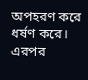অপহরণ করে ধর্ষণ করে। এরপর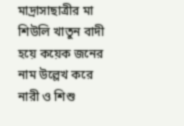মাদ্রাসাছাত্রীর মা শিউলি খাতুন বাদী হয়ে কয়েক জনের নাম উল্লেখ করে নারী ও শিশু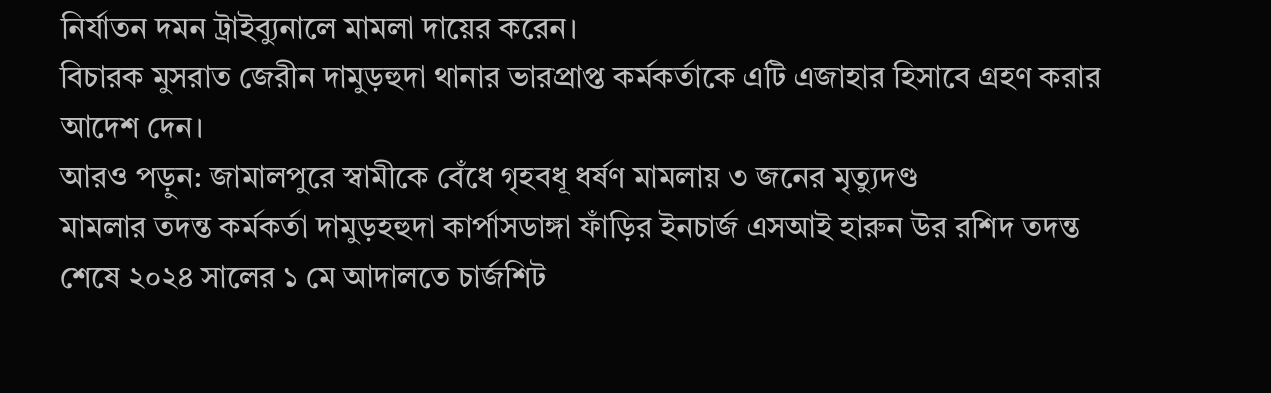নির্যাতন দমন ট্রাইব্যুনালে মামলা দায়ের করেন।
বিচারক মুসরাত জেরীন দামুড়হুদা থানার ভারপ্রাপ্ত কর্মকর্তাকে এটি এজাহার হিসাবে গ্রহণ করার আদেশ দেন।
আরও পড়ুন: জামালপুরে স্বামীকে বেঁধে গৃহবধূ ধর্ষণ মামলায় ৩ জনের মৃত্যুদণ্ড
মামলার তদন্ত কর্মকর্তা দামুড়হহুদা কার্পাসডাঙ্গা ফাঁড়ির ইনচার্জ এসআই হারুন উর রশিদ তদন্ত শেষে ২০২৪ সালের ১ মে আদালতে চার্জশিট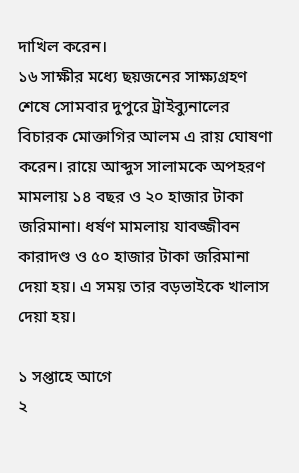দাখিল করেন।
১৬ সাক্ষীর মধ্যে ছয়জনের সাক্ষ্যগ্রহণ শেষে সোমবার দুপুরে ট্রাইব্যুনালের বিচারক মোক্তাগির আলম এ রায় ঘোষণা করেন। রায়ে আব্দুস সালামকে অপহরণ মামলায় ১৪ বছর ও ২০ হাজার টাকা জরিমানা। ধর্ষণ মামলায় যাবজ্জীবন কারাদণ্ড ও ৫০ হাজার টাকা জরিমানা দেয়া হয়। এ সময় তার বড়ভাইকে খালাস দেয়া হয়।

১ সপ্তাহে আগে
২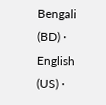Bengali (BD) ·
English (US) ·